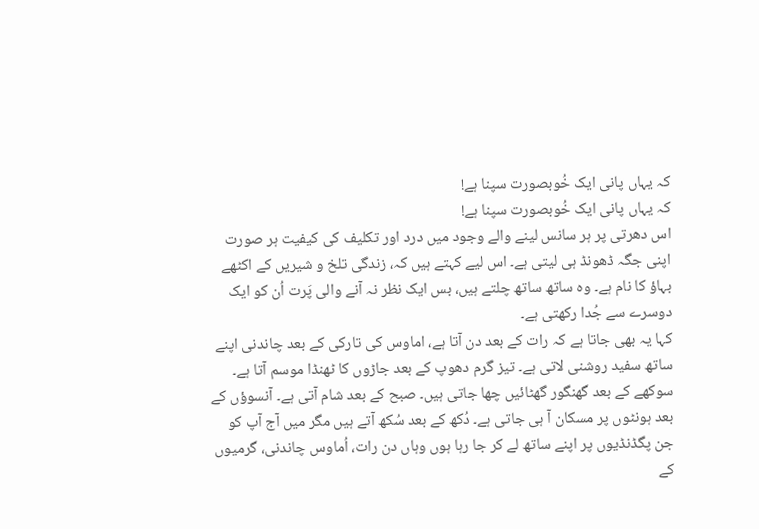کہ یہاں پانی ایک خُوبصورت سپنا ہے!
کہ یہاں پانی ایک خُوبصورت سپنا ہے!
اس دھرتی پر ہر سانس لینے والے وجود میں درد اور تکلیف کی کیفیت ہر صورت اپنی جگہ ڈھونڈ ہی لیتی ہے۔ اس لیے کہتے ہیں کہ، زندگی تلخ و شیریں کے اکٹھے بہاؤ کا نام ہے۔ وہ ساتھ ساتھ چلتے ہیں، بس ایک نظر نہ آنے والی پَرت اُن کو ایک دوسرے سے جُدا رکھتی ہے۔
کہا یہ بھی جاتا ہے کہ رات کے بعد دن آتا ہے، اماوس کی تارکی کے بعد چاندنی اپنے ساتھ سفید روشنی لاتی ہے۔ تیز گرم دھوپ کے بعد جاڑوں کا ٹھنڈا موسم آتا ہے۔ سوکھے کے بعد گھنگور گھٹائیں چھا جاتی ہیں۔ صبح کے بعد شام آتی ہے۔ آنسوؤں کے بعد ہونٹوں پر مسکان آ ہی جاتی ہے۔ دُکھ کے بعد سُکھ آتے ہیں مگر میں آج آپ کو جن پگڈنڈیوں پر اپنے ساتھ لے کر جا رہا ہوں وہاں دن رات، اُماوس چاندنی، گرمیوں کے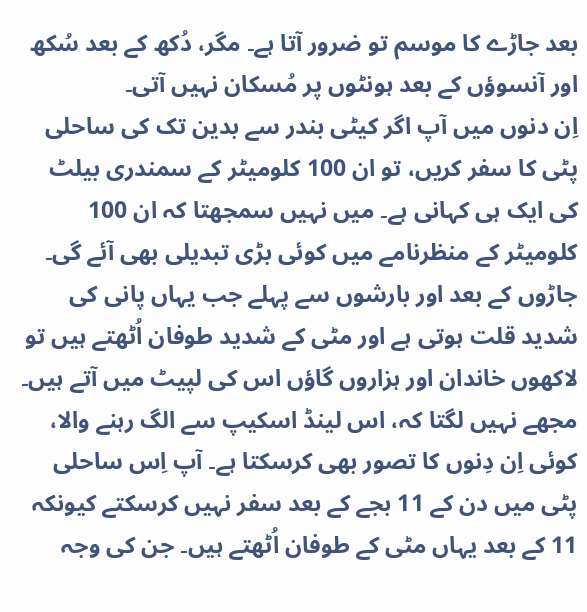بعد جاڑے کا موسم تو ضرور آتا ہے۔ مگر، دُکھ کے بعد سُکھ اور آنسوؤں کے بعد ہونٹوں پر مُسکان نہیں آتی۔
اِن دنوں میں آپ اگر کیٹی بندر سے بدین تک کی ساحلی پٹی کا سفر کریں، تو ان 100 کلومیٹر کے سمندری بیلٹ کی ایک ہی کہانی ہے۔ میں نہیں سمجھتا کہ ان 100 کلومیٹر کے منظرنامے میں کوئی بڑی تبدیلی بھی آئے گی۔ جاڑوں کے بعد اور بارشوں سے پہلے جب یہاں پانی کی شدید قلت ہوتی ہے اور مٹی کے شدید طوفان اُٹھتے ہیں تو لاکھوں خاندان اور ہزاروں گاؤں اس کی لپیٹ میں آتے ہیں۔
مجھے نہیں لگتا کہ، اس لینڈ اسکیپ سے الگ رہنے والا، کوئی اِن دِنوں کا تصور بھی کرسکتا ہے۔ آپ اِس ساحلی پٹی میں دن کے 11 بجے کے بعد سفر نہیں کرسکتے کیونکہ 11 کے بعد یہاں مٹی کے طوفان اُٹھتے ہیں۔ جن کی وجہ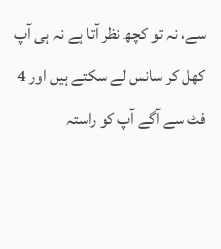سے، نہ تو کچھ نظر آتا ہے نہ ہی آپ کھل کر سانس لے سکتے ہیں اور 4 فٹ سے آگے آپ کو راستہ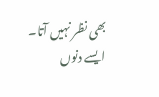بھی نظر نہیں آتا۔ ایسے دنوں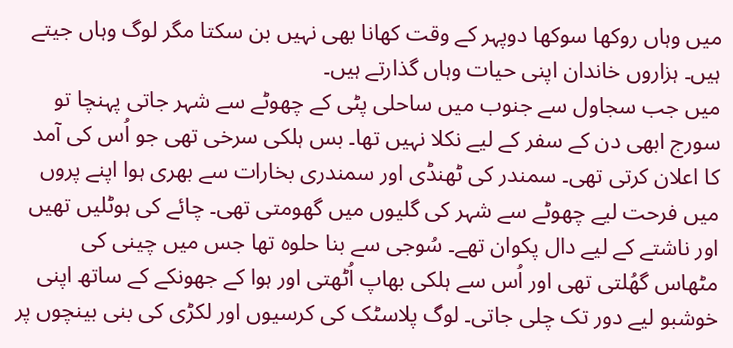میں وہاں روکھا سوکھا دوپہر کے وقت کھانا بھی نہیں بن سکتا مگر لوگ وہاں جیتے ہیں۔ ہزاروں خاندان اپنی حیات وہاں گذارتے ہیں۔
میں جب سجاول سے جنوب میں ساحلی پٹی کے چھوٹے سے شہر جاتی پہنچا تو سورج ابھی دن کے سفر کے لیے نکلا نہیں تھا۔ بس ہلکی سرخی تھی جو اُس کی آمد کا اعلان کرتی تھی۔ سمندر کی ٹھنڈی اور سمندری بخارات سے بھری ہوا اپنے پروں میں فرحت لیے چھوٹے سے شہر کی گلیوں میں گھومتی تھی۔ چائے کی ہوٹلیں تھیں اور ناشتے کے لیے دال پکوان تھے۔ سُوجی سے بنا حلوہ تھا جس میں چینی کی مٹھاس گھُلتی تھی اور اُس سے ہلکی بھاپ اُٹھتی اور ہوا کے جھونکے کے ساتھ اپنی خوشبو لیے دور تک چلی جاتی۔ لوگ پلاسٹک کی کرسیوں اور لکڑی کی بنی بینچوں پر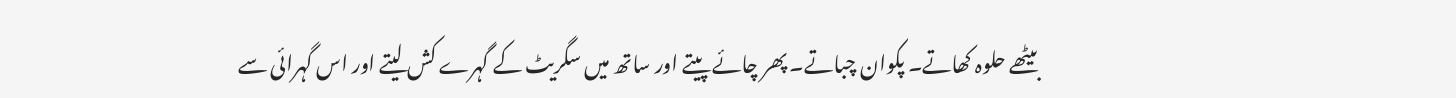بیٹھے حلوہ کھاتے۔ پکوان چباتے۔ پھر چائے پیتے اور ساتھ میں سگریٹ کے گہرے کش لیتے اور اس گہرائی سے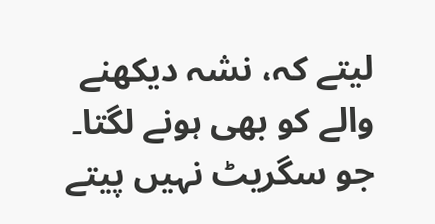لیتے کہ، نشہ دیکھنے والے کو بھی ہونے لگتا۔ جو سگریٹ نہیں پیتے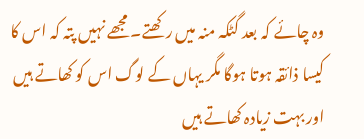وہ چائے کہ بعد گٹکہ منہ میں رکھتے۔ مجھے نہیں پتہ کہ اس کا کیسا ذائقہ ہوتا ہوگا مگر یہاں کے لوگ اس کو کھاتے ہیں اور بہت زیادہ کھاتے ہیں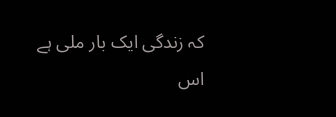کہ زندگی ایک بار ملی ہے اس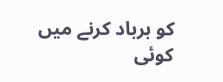کو برباد کرنے میں کوئی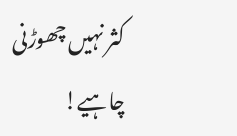کثر نہیں چھوڑنی چاہیے!